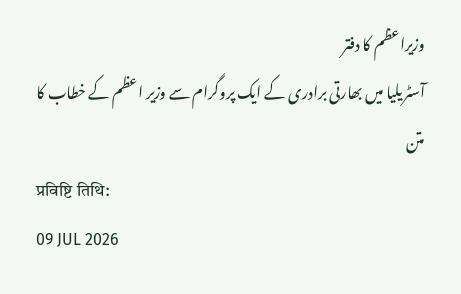وزیراعظم کا دفتر
آسٹریلیا میں بھارتی برادری کے ایک پروگرام سے وزیر اعظم کے خطاب کا متن
प्रविष्टि तिथि:
09 JUL 2026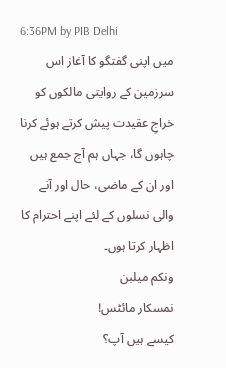6:36PM by PIB Delhi
میں اپنی گفتگو کا آغاز اس سرزمین کے روایتی مالکوں کو خراجِ عقیدت پیش کرتے ہوئے کرنا چاہوں گا، جہاں ہم آج جمع ہیں اور ان کے ماضی، حال اور آنے والی نسلوں کے لئے اپنے احترام کا اظہار کرتا ہوں۔
ونکم میلبن
نمسکار مائٹس!
کیسے ہیں آپ؟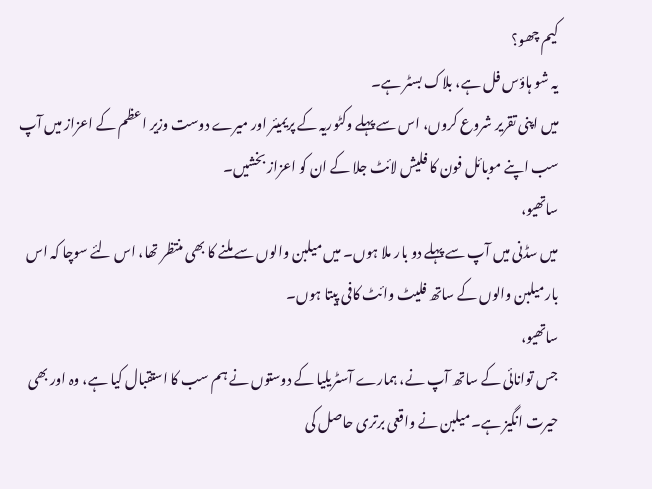کیم چھو؟
یہ شو ہاؤس فل ہے، بلاک بسٹر ہے۔
میں اپنی تقریر شروع کروں، اس سے پہلے وکٹوریہ کے پریمیئر اور میرے دوست وزیر اعظم کے اعزاز میں آپ سب اپنے موبائل فون کا فلیش لائٹ جلا کے ان کو اعزاز بخشیں۔
ساتھیو،
میں سڈنی میں آپ سے پہلے دو بار ملا ہوں۔ میں میلبن والوں سے ملنے کا بھی منتظر تھا، اس لئے سوچا کہ اس بارمیلبن والوں کے ساتھ فلیٹ وائٹ کافی پیتا ہوں۔
ساتھیو،
جس توانائی کے ساتھ آپ نے، ہمارے آسٹریلیا کے دوستوں نے ہم سب کا استقبال کیا ہے، وہ اور بھی حیرت انگیز ہے۔ میلبن نے واقعی برتری حاصل کی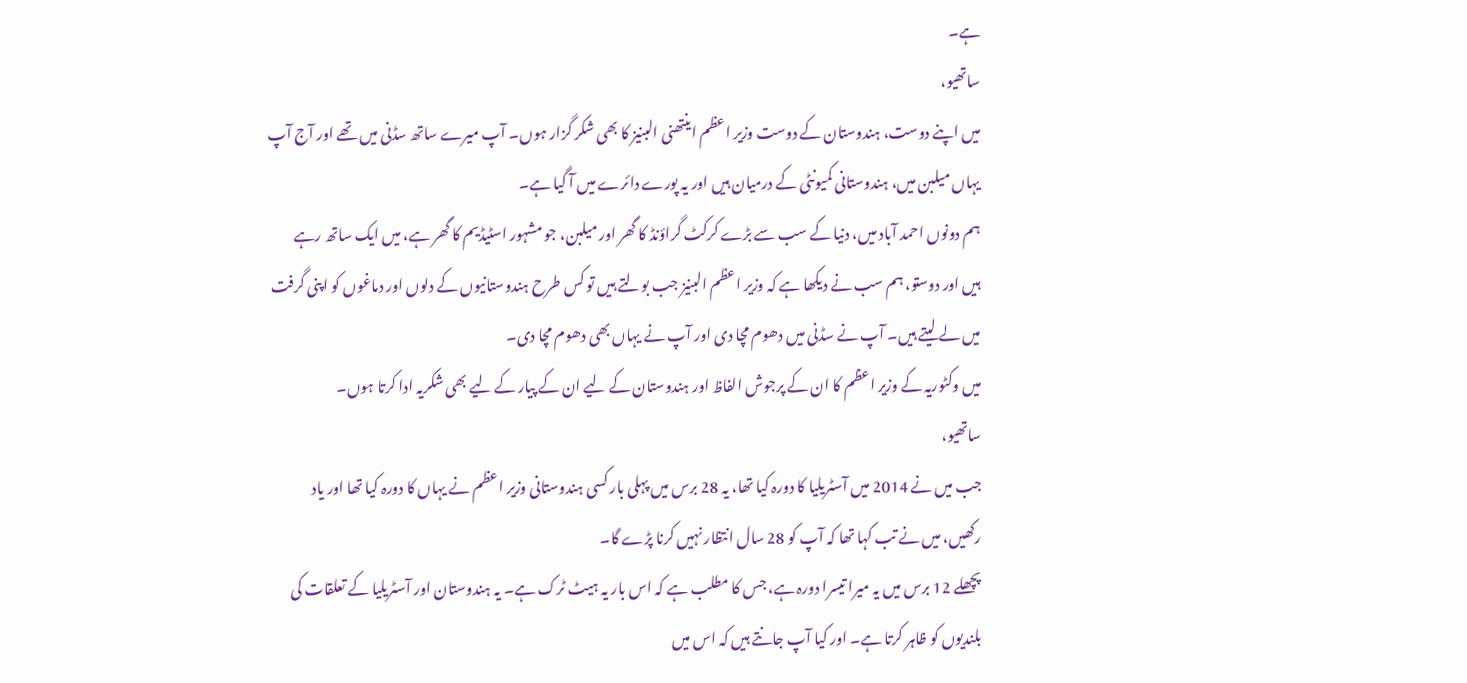ہے۔
ساتھیو،
میں اپنے دوست، ہندوستان کے دوست وزیر اعظم اینتھنی البنیز کا بھی شکر گزار ہوں۔ آپ میرے ساتھ سڈنی میں تھے اور آج آپ یہاں میلبن میں، ہندوستانی کمیونٹی کے درمیان ہیں اور یہ پورے دائرے میں آ گیا ہے۔
ہم دونوں احمد آباد میں، دنیا کے سب سے بڑے کرکٹ گراؤنڈ کا گھر اور میلبن، جو مشہور اسٹیڈیم کا گھر ہے، میں ایک ساتھ رہے ہیں اور دوستو، ہم سب نے دیکھا ہے کہ وزیر اعظم البنیز جب بولتے ہیں تو کس طرح ہندوستانیوں کے دلوں اور دماغوں کو اپنی گرفت میں لے لیتے ہیں۔ آپ نے سڈنی میں دھوم مچا دی اور آپ نے یہاں بھی دھوم مچا دی۔
میں وکٹوریہ کے وزیر اعظم کا ان کے پرجوش الفاظ اور ہندوستان کے لیے ان کے پیار کے لیے بھی شکریہ ادا کرتا ہوں۔
ساتھیو،
جب میں نے 2014 میں آسٹریلیا کا دورہ کیا تھا، یہ 28 برس میں پہلی بار کسی ہندوستانی وزیر اعظم نے یہاں کا دورہ کیا تھا اور یاد رکھیں، میں نے تب کہا تھا کہ آپ کو 28 سال انتظار نہیں کرنا پڑے گا۔
پچھلے 12 برس میں یہ میرا تیسرا دورہ ہے، جس کا مطلب ہے کہ اس بار یہ ہیٹ ٹرک ہے۔ یہ ہندوستان اور آسٹریلیا کے تعلقات کی بلندیوں کو ظاہر کرتا ہے۔ اور کیا آپ جانتے ہیں کہ اس میں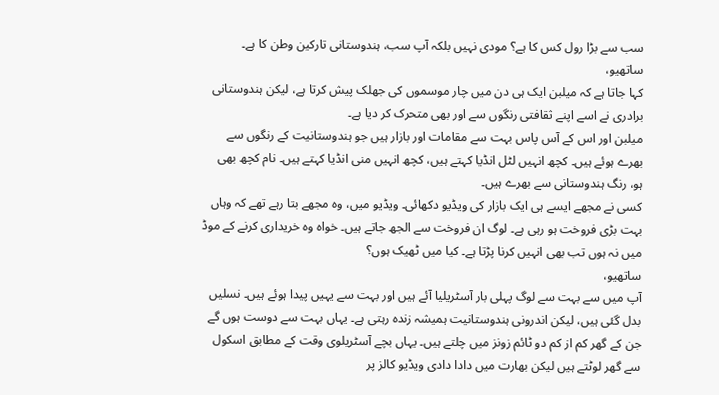سب سے بڑا رول کس کا ہے؟ مودی نہیں بلکہ آپ سب، ہندوستانی تارکین وطن کا ہے۔
ساتھیو،
کہا جاتا ہے کہ میلبن ایک ہی دن میں چار موسموں کی جھلک پیش کرتا ہے، لیکن ہندوستانی برادری نے اسے اپنے ثقافتی رنگوں سے اور بھی متحرک کر دیا ہے۔
میلبن اور اس کے آس پاس بہت سے مقامات اور بازار ہیں جو ہندوستانیت کے رنگوں سے بھرے ہوئے ہیں۔ کچھ انہیں لٹل انڈیا کہتے ہیں، کچھ انہیں منی انڈیا کہتے ہیں۔ نام کچھ بھی ہو، رنگ ہندوستانی سے بھرے ہیں۔
کسی نے مجھے ایسے ہی ایک بازار کی ویڈیو دکھائی۔ ویڈیو میں، وہ مجھے بتا رہے تھے کہ وہاں بہت بڑی فروخت ہو رہی ہے۔ لوگ ان فروخت سے الجھ جاتے ہیں۔ خواہ وہ خریداری کرنے کے موڈ میں نہ ہوں تب بھی انہیں کرنا پڑتا ہے۔ کیا میں ٹھیک ہوں؟
ساتھیو،
آپ میں سے بہت سے لوگ پہلی بار آسٹریلیا آئے ہیں اور بہت سے یہیں پیدا ہوئے ہیں۔ نسلیں بدل گئی ہیں، لیکن اندرونی ہندوستانیت ہمیشہ زندہ رہتی ہے۔ یہاں بہت سے دوست ہوں گے جن کے گھر کم از کم دو ٹائم زونز میں چلتے ہیں۔ یہاں بچے آسٹریلوی وقت کے مطابق اسکول سے گھر لوٹتے ہیں لیکن بھارت میں دادا دادی ویڈیو کالز پر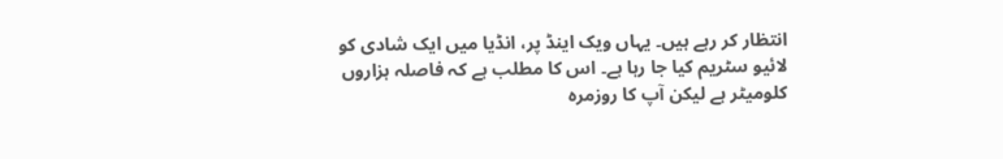انتظار کر رہے ہیں۔ یہاں ویک اینڈ پر، انڈیا میں ایک شادی کو لائیو سٹریم کیا جا رہا ہے۔ اس کا مطلب ہے کہ فاصلہ ہزاروں کلومیٹر ہے لیکن آپ کا روزمرہ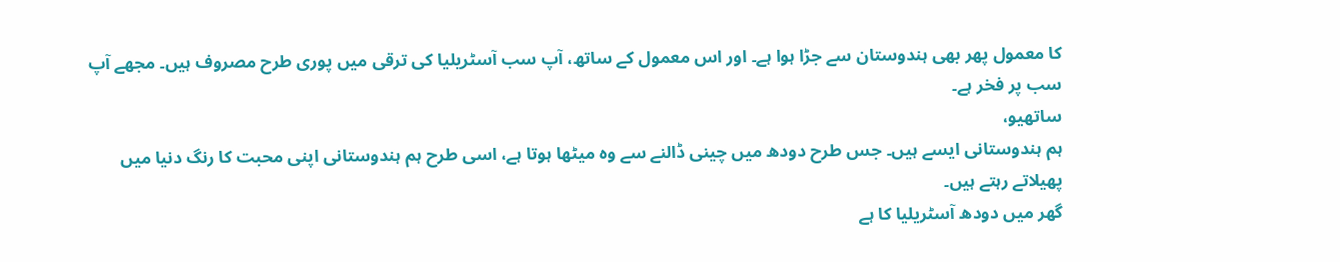کا معمول پھر بھی ہندوستان سے جڑا ہوا ہے۔ اور اس معمول کے ساتھ، آپ سب آسٹریلیا کی ترقی میں پوری طرح مصروف ہیں۔ مجھے آپ سب پر فخر ہے۔
ساتھیو،
ہم ہندوستانی ایسے ہیں۔ جس طرح دودھ میں چینی ڈالنے سے وہ میٹھا ہوتا ہے، اسی طرح ہم ہندوستانی اپنی محبت کا رنگ دنیا میں پھیلاتے رہتے ہیں۔
گھر میں دودھ آسٹریلیا کا ہے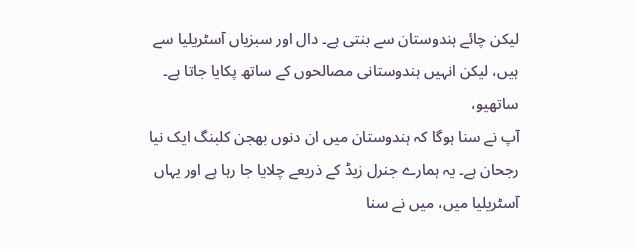لیکن چائے ہندوستان سے بنتی ہے۔ دال اور سبزیاں آسٹریلیا سے ہیں، لیکن انہیں ہندوستانی مصالحوں کے ساتھ پکایا جاتا ہے۔
ساتھیو،
آپ نے سنا ہوگا کہ ہندوستان میں ان دنوں بھجن کلبنگ ایک نیا رجحان ہے۔ یہ ہمارے جنرل زیڈ کے ذریعے چلایا جا رہا ہے اور یہاں آسٹریلیا میں، میں نے سنا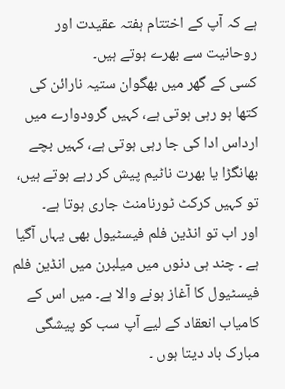ہے کہ آپ کے اختتام ہفتہ عقیدت اور روحانیت سے بھرے ہوتے ہیں۔
کسی کے گھر میں بھگوان ستیہ نارائن کی کتھا ہو رہی ہوتی ہے، کہیں گرودوارے میں ارداس ادا کی جا رہی ہوتی ہے، کہیں بچے بھانگڑا یا بھرت ناٹیم پیش کر رہے ہوتے ہیں، تو کہیں کرکٹ ٹورنامنٹ جاری ہوتا ہے۔
اور اب تو انڈین فلم فیسٹیول بھی یہاں آگیا ہے ۔ چند ہی دنوں میں میلبرن میں انڈین فلم فیسٹیول کا آغاز ہونے والا ہے۔ میں اس کے کامیاب انعقاد کے لیے آپ سب کو پیشگی مبارک باد دیتا ہوں ۔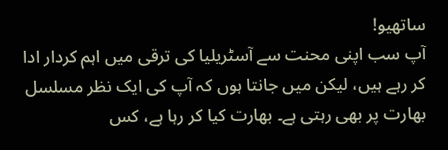ساتھیو!
آپ سب اپنی محنت سے آسٹریلیا کی ترقی میں اہم کردار ادا کر رہے ہیں، لیکن میں جانتا ہوں کہ آپ کی ایک نظر مسلسل بھارت پر بھی رہتی ہے۔ بھارت کیا کر رہا ہے، کس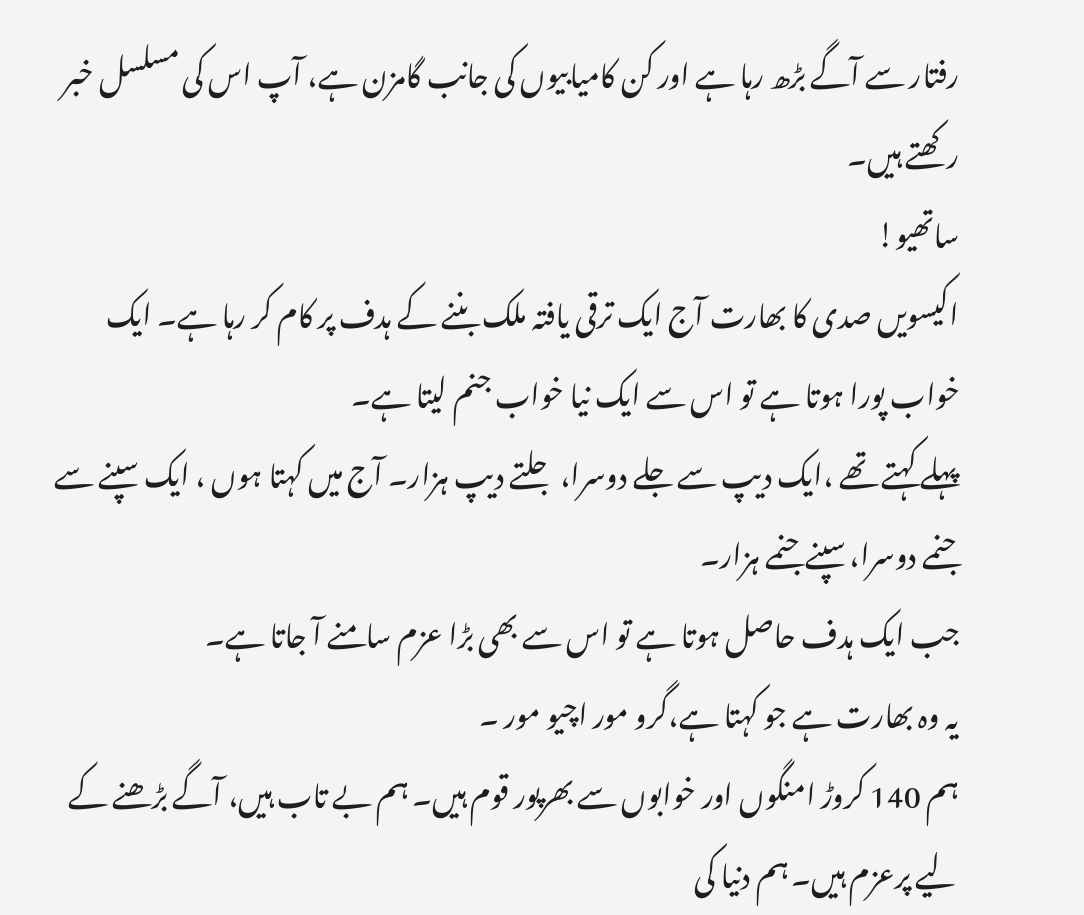رفتار سے آگے بڑھ رہا ہے اور کن کامیابیوں کی جانب گامزن ہے، آپ اس کی مسلسل خبر رکھتے ہیں۔
ساتھیو!
اکیسویں صدی کا بھارت آج ایک ترقی یافتہ ملک بننے کے ہدف پر کام کر رہا ہے۔ ایک خواب پورا ہوتا ہے تو اس سے ایک نیا خواب جنم لیتا ہے۔
پہلے کہتے تھے ،ایک دیپ سے جلے دوسرا، جلتے دیپ ہزار۔ آج میں کہتا ہوں ، ایک سپنے سے جنمے دوسرا،سپنے جنمے ہزار۔
جب ایک ہدف حاصل ہوتا ہے تو اس سے بھی بڑا عزم سامنے آ جاتا ہے۔
یہ وہ بھارت ہے جو کہتا ہے،گرو مور اچیو مور ۔
ہم 140 کروڑ امنگوں اور خوابوں سے بھرپور قوم ہیں۔ ہم بے تاب ہیں، آگے بڑھنے کے لیے پرعزم ہیں۔ ہم دنیا کی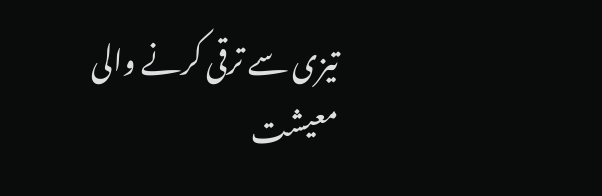تیزی سے ترقی کرنے والی معیشت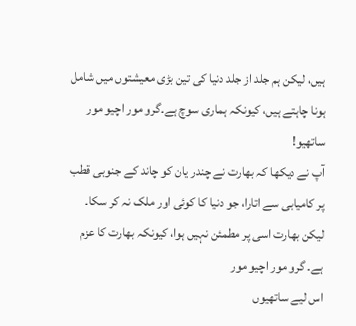ہیں، لیکن ہم جلد از جلد دنیا کی تین بڑی معیشتوں میں شامل ہونا چاہتے ہیں، کیونکہ ہماری سوچ ہے۔گرو مور اچیو مور
ساتھیو!
آپ نے دیکھا کہ بھارت نے چندر یان کو چاند کے جنوبی قطب پر کامیابی سے اتارا، جو دنیا کا کوئی اور ملک نہ کر سکا۔ لیکن بھارت اسی پر مطمئن نہیں ہوا، کیونکہ بھارت کا عزم ہے۔ گرو مور اچیو مور
اس لیے ساتھیوں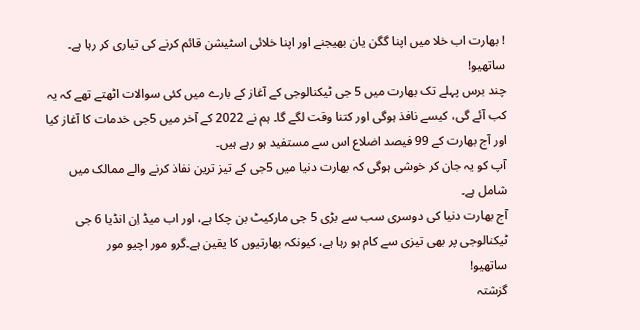! بھارت اب خلا میں اپنا گگن یان بھیجنے اور اپنا خلائی اسٹیشن قائم کرنے کی تیاری کر رہا ہے۔
ساتھیو!
چند برس پہلے تک بھارت میں 5 جی ٹیکنالوجی کے آغاز کے بارے میں کئی سوالات اٹھتے تھے کہ یہ کب آئے گی، کیسے نافذ ہوگی اور کتنا وقت لگے گا۔ ہم نے 2022 کے آخر میں 5جی خدمات کا آغاز کیا اور آج بھارت کے 99 فیصد اضلاع اس سے مستفید ہو رہے ہیں۔
آپ کو یہ جان کر خوشی ہوگی کہ بھارت دنیا میں 5جی کے تیز ترین نفاذ کرنے والے ممالک میں شامل ہے۔
آج بھارت دنیا کی دوسری سب سے بڑی 5 جی مارکیٹ بن چکا ہے، اور اب میڈ اِن انڈیا 6 جی ٹیکنالوجی پر بھی تیزی سے کام ہو رہا ہے، کیونکہ بھارتیوں کا یقین ہے۔گرو مور اچیو مور
ساتھیو!
گزشتہ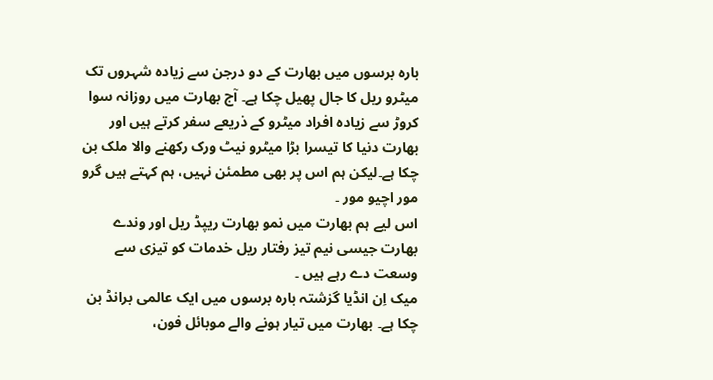بارہ برسوں میں بھارت کے دو درجن سے زیادہ شہروں تک میٹرو ریل کا جال پھیل چکا ہے۔ آج بھارت میں روزانہ سوا کروڑ سے زیادہ افراد میٹرو کے ذریعے سفر کرتے ہیں اور بھارت دنیا کا تیسرا بڑا میٹرو نیٹ ورک رکھنے والا ملک بن چکا ہے۔لیکن ہم اس پر بھی مطمئن نہیں، ہم کہتے ہیں گرو مور اچیو مور ۔
اس لیے ہم بھارت میں نمو بھارت ریپڈ ریل اور وندے بھارت جیسی نیم تیز رفتار ریل خدمات کو تیزی سے وسعت دے رہے ہیں ۔
میک اِن انڈیا گزشتہ بارہ برسوں میں ایک عالمی برانڈ بن چکا ہے۔ بھارت میں تیار ہونے والے موبائل فون،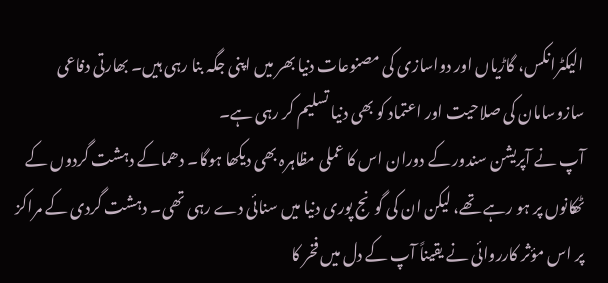الیکٹرانکس، گاڑیاں اور دواسازی کی مصنوعات دنیا بھر میں اپنی جگہ بنا رہی ہیں۔ بھارتی دفاعی سازوسامان کی صلاحیت اور اعتماد کو بھی دنیا تسلیم کر رہی ہے۔
آپ نے آپریشن سندور کے دوران اس کا عملی مظاہرہ بھی دیکھا ہوگا۔ دھماکے دہشت گردوں کے ٹھکانوں پر ہو رہے تھے، لیکن ان کی گونج پوری دنیا میں سنائی دے رہی تھی۔ دہشت گردی کے مراکز پر اس مؤثر کارروائی نے یقیناً آپ کے دل میں فخر کا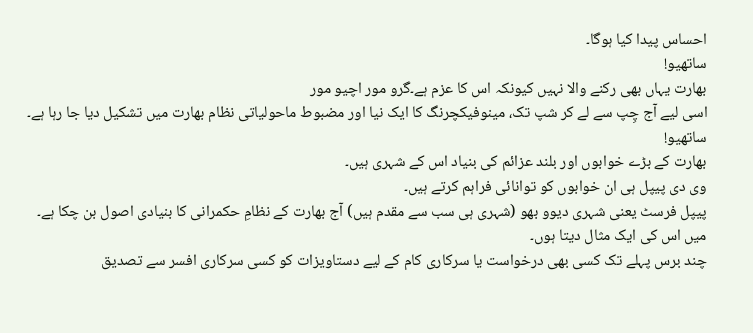احساس پیدا کیا ہوگا۔
ساتھیو!
بھارت یہاں بھی رکنے والا نہیں کیونکہ اس کا عزم ہے۔گرو مور اچیو مور
اسی لیے آج چِپ سے لے کر شپ تک، مینوفیکچرنگ کا ایک نیا اور مضبوط ماحولیاتی نظام بھارت میں تشکیل دیا جا رہا ہے۔
ساتھیو!
بھارت کے بڑے خوابوں اور بلند عزائم کی بنیاد اس کے شہری ہیں۔
وی دی پیپل ہی ان خوابوں کو توانائی فراہم کرتے ہیں۔
پیپل فرسٹ یعنی شہری دیوو بھو (شہری ہی سب سے مقدم ہیں) آج بھارت کے نظامِ حکمرانی کا بنیادی اصول بن چکا ہے۔
میں اس کی ایک مثال دیتا ہوں۔
چند برس پہلے تک کسی بھی درخواست یا سرکاری کام کے لیے دستاویزات کو کسی سرکاری افسر سے تصدیق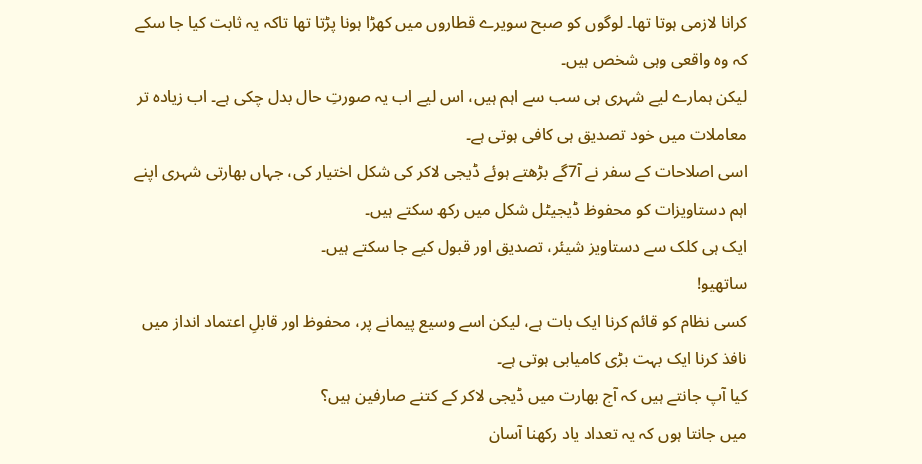کرانا لازمی ہوتا تھا۔ لوگوں کو صبح سویرے قطاروں میں کھڑا ہونا پڑتا تھا تاکہ یہ ثابت کیا جا سکے کہ وہ واقعی وہی شخص ہیں۔
لیکن ہمارے لیے شہری ہی سب سے اہم ہیں، اس لیے اب یہ صورتِ حال بدل چکی ہے۔ اب زیادہ تر معاملات میں خود تصدیق ہی کافی ہوتی ہے۔
اسی اصلاحات کے سفر نے آ7گے بڑھتے ہوئے ڈیجی لاکر کی شکل اختیار کی، جہاں بھارتی شہری اپنے اہم دستاویزات کو محفوظ ڈیجیٹل شکل میں رکھ سکتے ہیں۔
ایک ہی کلک سے دستاویز شیئر، تصدیق اور قبول کیے جا سکتے ہیں۔
ساتھیو!
کسی نظام کو قائم کرنا ایک بات ہے، لیکن اسے وسیع پیمانے پر، محفوظ اور قابلِ اعتماد انداز میں نافذ کرنا ایک بہت بڑی کامیابی ہوتی ہے۔
کیا آپ جانتے ہیں کہ آج بھارت میں ڈیجی لاکر کے کتنے صارفین ہیں؟
میں جانتا ہوں کہ یہ تعداد یاد رکھنا آسان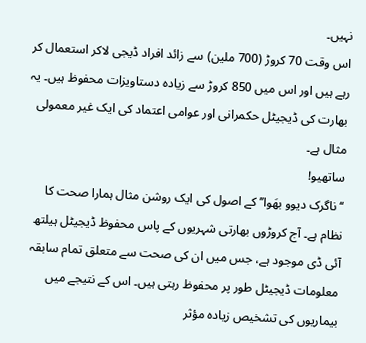نہیں۔
اس وقت 70 کروڑ (700 ملین) سے زائد افراد ڈیجی لاکر استعمال کر رہے ہیں اور اس میں 850 کروڑ سے زیادہ دستاویزات محفوظ ہیں۔ یہ بھارت کی ڈیجیٹل حکمرانی اور عوامی اعتماد کی ایک غیر معمولی مثال ہے۔
ساتھیو!
‘‘ناگرک دیوو بھَوا’’ کے اصول کی ایک روشن مثال ہمارا صحت کا نظام ہے۔ آج کروڑوں بھارتی شہریوں کے پاس محفوظ ڈیجیٹل ہیلتھ آئی ڈی موجود ہے، جس میں ان کی صحت سے متعلق تمام سابقہ معلومات ڈیجیٹل طور پر محفوظ رہتی ہیں۔ اس کے نتیجے میں بیماریوں کی تشخیص زیادہ مؤثر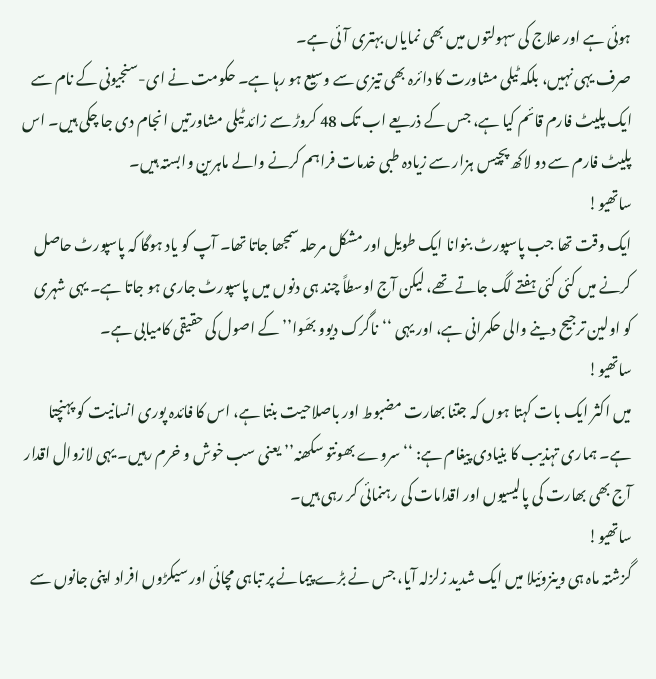ہوئی ہے اور علاج کی سہولتوں میں بھی نمایاں بہتری آئی ہے۔
صرف یہی نہیں، بلکہ ٹیلی مشاورت کا دائرہ بھی تیزی سے وسیع ہو رہا ہے۔ حکومت نے ای-سنجیونی کے نام سے ایک پلیٹ فارم قائم کیا ہے، جس کے ذریعے اب تک 48 کروڑ سے زائد ٹیلی مشاورتیں انجام دی جا چکی ہیں۔ اس پلیٹ فارم سے دو لاکھ پچیس ہزار سے زیادہ طبی خدمات فراہم کرنے والے ماہرین وابستہ ہیں۔
ساتھیو!
ایک وقت تھا جب پاسپورٹ بنوانا ایک طویل اور مشکل مرحلہ سمجھا جاتا تھا۔ آپ کو یاد ہوگا کہ پاسپورٹ حاصل کرنے میں کئی کئی ہفتے لگ جاتے تھے، لیکن آج اوسطاً چند ہی دنوں میں پاسپورٹ جاری ہو جاتا ہے۔ یہی شہری کو اولین ترجیح دینے والی حکمرانی ہے، اور یہی ‘‘ناگرک دیوو بھَوا’’ کے اصول کی حقیقی کامیابی ہے۔
ساتھیو!
میں اکثر ایک بات کہتا ہوں کہ جتنا بھارت مضبوط اور باصلاحیت بنتا ہے، اس کا فائدہ پوری انسانیت کو پہنچتا ہے۔ ہماری تہذیب کا بنیادی پیغام ہے: ‘‘سروے بھونتو سکھنہ’’ یعنی سب خوش و خرم رہیں۔ یہی لازوال اقدار آج بھی بھارت کی پالیسیوں اور اقدامات کی رہنمائی کر رہی ہیں۔
ساتھیو!
گزشتہ ماہ ہی وینزوئیلا میں ایک شدید زلزلہ آیا، جس نے بڑے پیمانے پر تباہی مچائی اور سیکڑوں افراد اپنی جانوں سے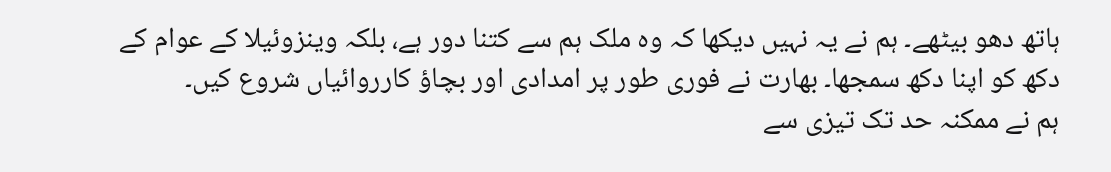ہاتھ دھو بیٹھے۔ ہم نے یہ نہیں دیکھا کہ وہ ملک ہم سے کتنا دور ہے، بلکہ وینزوئیلا کے عوام کے دکھ کو اپنا دکھ سمجھا۔ بھارت نے فوری طور پر امدادی اور بچاؤ کارروائیاں شروع کیں۔
ہم نے ممکنہ حد تک تیزی سے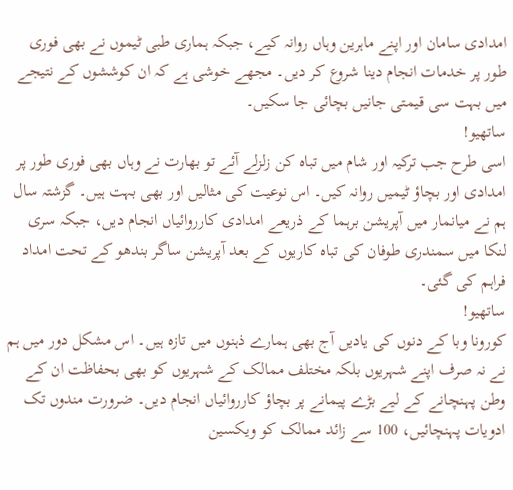امدادی سامان اور اپنے ماہرین وہاں روانہ کیے، جبکہ ہماری طبی ٹیموں نے بھی فوری طور پر خدمات انجام دینا شروع کر دیں۔ مجھے خوشی ہے کہ ان کوششوں کے نتیجے میں بہت سی قیمتی جانیں بچائی جا سکیں۔
ساتھیو!
اسی طرح جب ترکیہ اور شام میں تباہ کن زلزلے آئے تو بھارت نے وہاں بھی فوری طور پر امدادی اور بچاؤ ٹیمیں روانہ کیں۔ اس نوعیت کی مثالیں اور بھی بہت ہیں۔ گزشتہ سال ہم نے میانمار میں آپریشن برہما کے ذریعے امدادی کارروائیاں انجام دیں، جبکہ سری لنکا میں سمندری طوفان کی تباہ کاریوں کے بعد آپریشن ساگر بندھو کے تحت امداد فراہم کی گئی۔
ساتھیو!
کورونا وبا کے دنوں کی یادیں آج بھی ہمارے ذہنوں میں تازہ ہیں۔ اس مشکل دور میں ہم نے نہ صرف اپنے شہریوں بلکہ مختلف ممالک کے شہریوں کو بھی بحفاظت ان کے وطن پہنچانے کے لیے بڑے پیمانے پر بچاؤ کارروائیاں انجام دیں۔ ضرورت مندوں تک ادویات پہنچائیں، 100 سے زائد ممالک کو ویکسین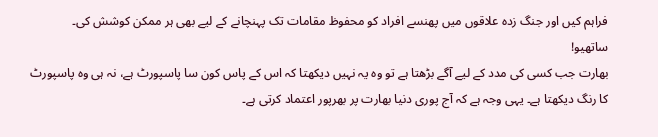فراہم کیں اور جنگ زدہ علاقوں میں پھنسے افراد کو محفوظ مقامات تک پہنچانے کے لیے بھی ہر ممکن کوشش کی۔
ساتھیو!
بھارت جب کسی کی مدد کے لیے آگے بڑھتا ہے تو وہ یہ نہیں دیکھتا کہ اس کے پاس کون سا پاسپورٹ ہے، نہ ہی وہ پاسپورٹ کا رنگ دیکھتا ہے۔ یہی وجہ ہے کہ آج پوری دنیا بھارت پر بھرپور اعتماد کرتی ہے۔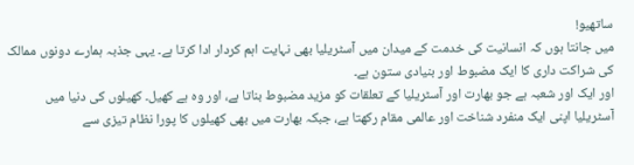ساتھیو!
میں جانتا ہوں کہ انسانیت کی خدمت کے میدان میں آسٹریلیا بھی نہایت اہم کردار ادا کرتا ہے۔ یہی جذبہ ہمارے دونوں ممالک کی شراکت داری کا ایک مضبوط اور بنیادی ستون ہے۔
اور ایک اور شعبہ ہے جو بھارت اور آسٹریلیا کے تعلقات کو مزید مضبوط بناتا ہے، اور وہ ہے کھیل۔ کھیلوں کی دنیا میں آسٹریلیا اپنی ایک منفرد شناخت اور عالمی مقام رکھتا ہے، جبکہ بھارت میں بھی کھیلوں کا پورا نظام تیزی سے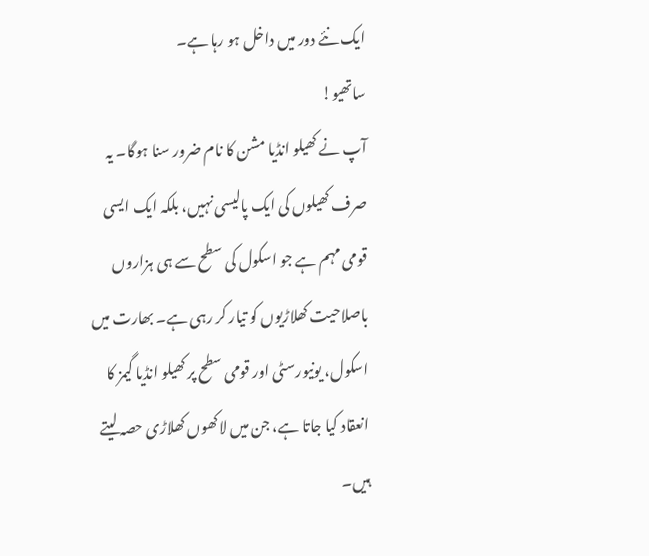ایک نئے دور میں داخل ہو رہا ہے۔
ساتھیو!
آپ نے کھیلو انڈیا مشن کا نام ضرور سنا ہوگا۔ یہ صرف کھیلوں کی ایک پالیسی نہیں، بلکہ ایک ایسی قومی مہم ہے جو اسکول کی سطح سے ہی ہزاروں باصلاحیت کھلاڑیوں کو تیار کر رہی ہے۔ بھارت میں اسکول، یونیورسٹی اور قومی سطح پر کھیلو انڈیا گیمز کا انعقاد کیا جاتا ہے، جن میں لاکھوں کھلاڑی حصہ لیتے ہیں۔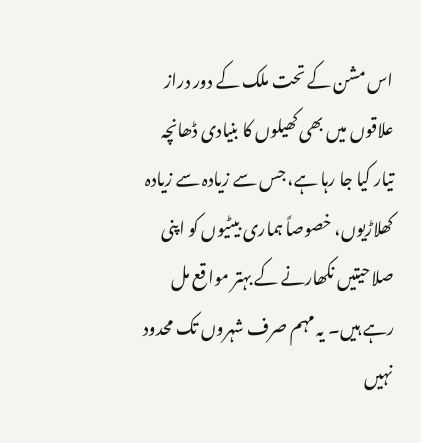اس مشن کے تحت ملک کے دور دراز علاقوں میں بھی کھیلوں کا بنیادی ڈھانچہ تیار کیا جا رہا ہے، جس سے زیادہ سے زیادہ کھلاڑیوں، خصوصاً ہماری بیٹیوں کو اپنی صلاحیتیں نکھارنے کے بہتر مواقع مل رہے ہیں۔ یہ مہم صرف شہروں تک محدود نہیں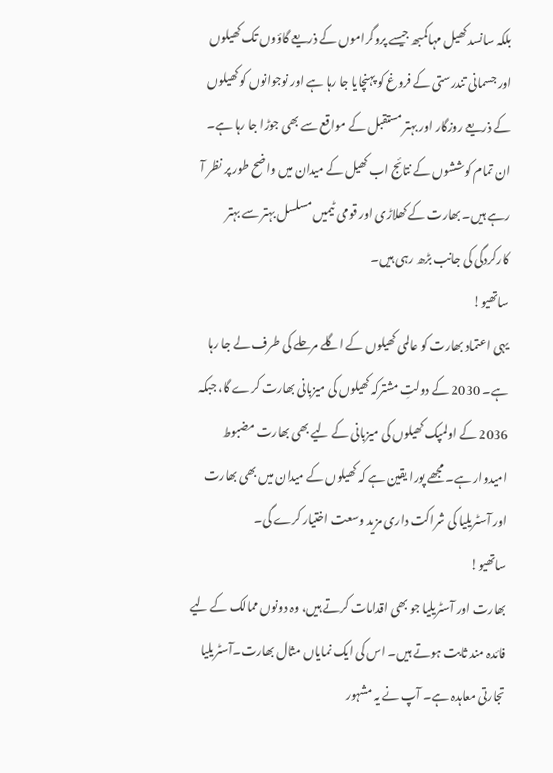بلکہ سانسد کھیل مہاکمبھ جیسے پروگراموں کے ذریعے گاؤوں تک کھیلوں اور جسمانی تندرستی کے فروغ کو پہنچایا جا رہا ہے اور نوجوانوں کو کھیلوں کے ذریعے روزگار اور بہتر مستقبل کے مواقع سے بھی جوڑا جا رہا ہے۔
ان تمام کوششوں کے نتائج اب کھیل کے میدان میں واضح طور پر نظر آ رہے ہیں۔ بھارت کے کھلاڑی اور قومی ٹیمیں مسلسل بہتر سے بہتر کارکردگی کی جانب بڑھ رہی ہیں۔
ساتھیو!
یہی اعتماد بھارت کو عالمی کھیلوں کے اگلے مرحلے کی طرف لے جا رہا ہے۔ 2030 کے دولتِ مشترکہ کھیلوں کی میزبانی بھارت کرے گا، جبکہ 2036 کے اولمپک کھیلوں کی میزبانی کے لیے بھی بھارت مضبوط امیدوار ہے۔ مجھے پورا یقین ہے کہ کھیلوں کے میدان میں بھی بھارت اور آسٹریلیا کی شراکت داری مزید وسعت اختیار کرے گی۔
ساتھیو!
بھارت اور آسٹریلیا جو بھی اقدامات کرتے ہیں، وہ دونوں ممالک کے لیے فائدہ مند ثابت ہوتے ہیں۔ اس کی ایک نمایاں مثال بھارت۔آسٹریلیا تجارتی معاہدہ ہے۔ آپ نے یہ مشہور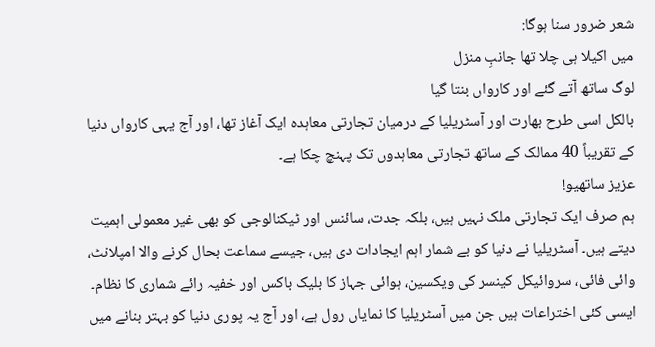شعر ضرور سنا ہوگا:
میں اکیلا ہی چلا تھا جانبِ منزل
لوگ ساتھ آتے گئے اور کارواں بنتا گیا
بالکل اسی طرح بھارت اور آسٹریلیا کے درمیان تجارتی معاہدہ ایک آغاز تھا، اور آج یہی کارواں دنیا کے تقریباً 40 ممالک کے ساتھ تجارتی معاہدوں تک پہنچ چکا ہے۔
عزیز ساتھیو!
ہم صرف ایک تجارتی ملک نہیں ہیں، بلکہ جدت، سائنس اور ٹیکنالوجی کو بھی غیر معمولی اہمیت دیتے ہیں۔ آسٹریلیا نے دنیا کو بے شمار اہم ایجادات دی ہیں، جیسے سماعت بحال کرنے والا امپلانٹ، وائی فائی، سروائیکل کینسر کی ویکسین، ہوائی جہاز کا بلیک باکس اور خفیہ رائے شماری کا نظام۔ ایسی کئی اختراعات ہیں جن میں آسٹریلیا کا نمایاں رول ہے، اور آج یہ پوری دنیا کو بہتر بنانے میں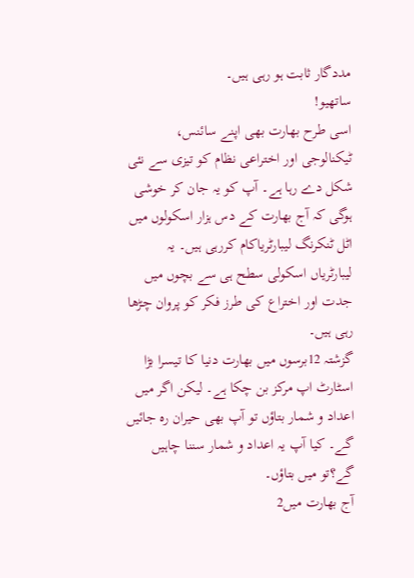مددگار ثابت ہو رہی ہیں۔
ساتھیو!
اسی طرح بھارت بھی اپنے سائنس، ٹیکنالوجی اور اختراعی نظام کو تیزی سے نئی شکل دے رہا ہے۔ آپ کو یہ جان کر خوشی ہوگی کہ آج بھارت کے دس ہزار اسکولوں میں اٹل ٹنکرنگ لیبارٹریاکام کررہی ہیں۔ یہ لیبارٹریاں اسکولی سطح ہی سے بچوں میں جدت اور اختراع کی طرز فکر کو پروان چڑھا رہی ہیں۔
گزشتہ 12برسوں میں بھارت دنیا کا تیسرا بڑا اسٹارٹ اپ مرکز بن چکا ہے۔ لیکن اگر میں اعداد و شمار بتاؤں تو آپ بھی حیران رہ جائیں گے۔ کیا آپ یہ اعداد و شمار سننا چاہیں گے؟تو میں بتاؤں۔
آج بھارت میں2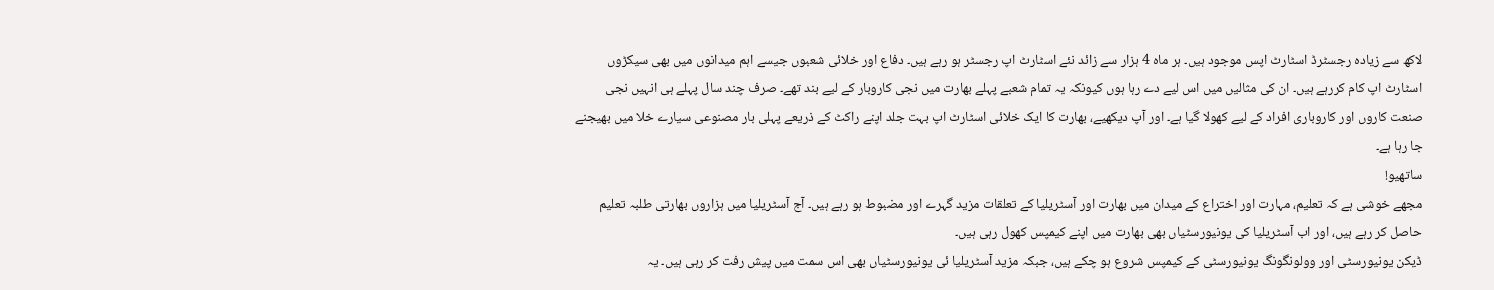لاکھ سے زیادہ رجسٹرڈ اسٹارٹ اپس موجود ہیں۔ ہر ماہ 4 ہزار سے زائد نئے اسٹارٹ اپ رجسٹر ہو رہے ہیں۔ دفاع اور خلائی شعبوں جیسے اہم میدانوں میں بھی سیکڑوں اسٹارٹ اپ کام کررہے ہیں۔ ان کی مثالیں میں اس لیے دے رہا ہوں کیونکہ یہ تمام شعبے پہلے بھارت میں نجی کاروبار کے لیے بند تھے۔ صرف چند سال پہلے ہی انہیں نجی صنعت کاروں اور کاروباری افراد کے لیے کھولا گیا ہے۔ اور آپ دیکھیے، بھارت کا ایک خلائی اسٹارٹ اپ بہت جلد اپنے راکٹ کے ذریعے پہلی بار مصنوعی سیارے خلا میں بھیجنے جا رہا ہے۔
ساتھیو!
مجھے خوشی ہے کہ تعلیم، مہارت اور اختراع کے میدان میں بھارت اور آسٹریلیا کے تعلقات مزید گہرے اور مضبوط ہو رہے ہیں۔ آج آسٹریلیا میں ہزاروں بھارتی طلبہ تعلیم حاصل کر رہے ہیں، اور اب آسٹریلیا کی یونیورسٹیاں بھی بھارت میں اپنے کیمپس کھول رہی ہیں۔
ڈیکن یونیورسٹی اور وولونگونگ یونیورسٹی کے کیمپس شروع ہو چکے ہیں، جبکہ مزید آسٹریلیا ئی یونیورسٹیاں بھی اس سمت میں پیش رفت کر رہی ہیں۔ یہ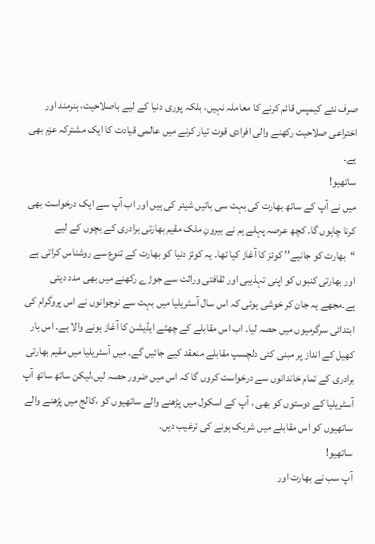صرف نئے کیمپس قائم کرنے کا معاملہ نہیں، بلکہ پوری دنیا کے لیے باصلاحیت، ہنرمند اور اختراعی صلاحیت رکھنے والی افرادی قوت تیار کرنے میں عالمی قیادت کا ایک مشترکہ عزم بھی ہے۔
ساتھیو!
میں نے آپ کے ساتھ بھارت کی بہت سی باتیں شیئر کی ہیں اور اب آپ سے ایک درخواست بھی کرنا چاہوں گا۔ کچھ عرصہ پہلے ہم نے بیرونِ ملک مقیم بھارتی برادری کے بچوں کے لیے ‘‘بھارت کو جانیے’’ کوئز کا آغاز کیا تھا۔ یہ کوئز دنیا کو بھارت کے تنوع سے روشناس کراتی ہے اور بھارتی کنبوں کو اپنی تہذیبی اور ثقافتی وراثت سے جوڑے رکھنے میں بھی مدد دیتی ہے۔مجھے یہ جان کر خوشی ہوئی کہ اس سال آسٹریلیا میں بہت سے نوجوانوں نے اس پروگرام کی ابتدائی سرگرمیوں میں حصہ لیا۔ اب اس مقابلے کے چھٹے ایڈیشن کا آغاز ہونے والا ہے۔ اس بار کھیل کے انداز پر مبنی کئی دلچسپ مقابلے منعقد کیے جائیں گے۔ میں آسٹریلیا میں مقیم بھارتی برادری کے تمام خاندانوں سے درخواست کروں گا کہ اس میں ضرور حصہ لیں،لیکن ساتھ ساتھ آپ آسٹریلیا کے دوستوں کو بھی ، آپ کے اسکول میں پڑھنے والے ساتھیوں کو ،کالج میں پڑھنے والے ساتھیوں کو اس مقابلے میں شریک ہونے کی ترغیب دیں۔
ساتھیو!
آپ سب نے بھارت اور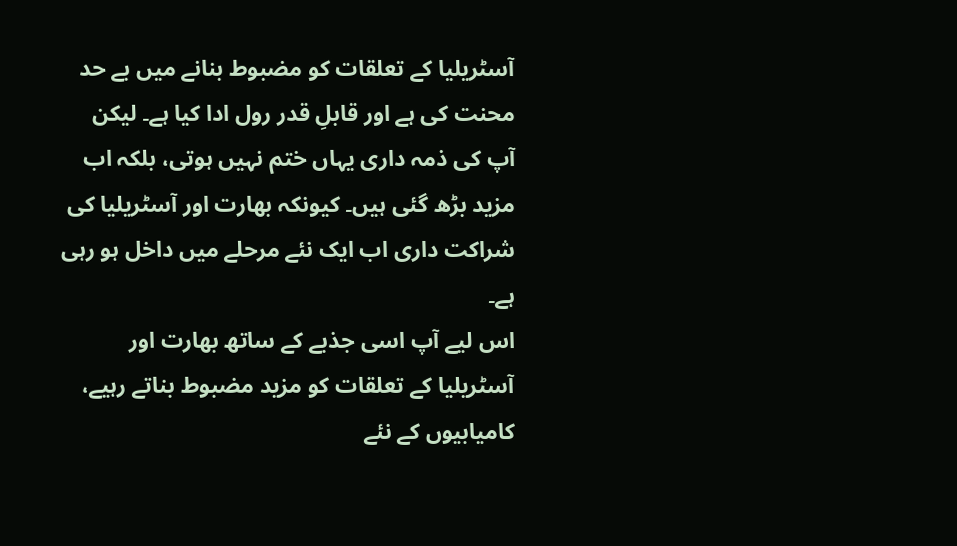آسٹریلیا کے تعلقات کو مضبوط بنانے میں بے حد محنت کی ہے اور قابلِ قدر رول ادا کیا ہے۔ لیکن آپ کی ذمہ داری یہاں ختم نہیں ہوتی، بلکہ اب مزید بڑھ گئی ہیں۔ کیونکہ بھارت اور آسٹریلیا کی شراکت داری اب ایک نئے مرحلے میں داخل ہو رہی ہے۔
اس لیے آپ اسی جذبے کے ساتھ بھارت اور آسٹریلیا کے تعلقات کو مزید مضبوط بناتے رہیے، کامیابیوں کے نئے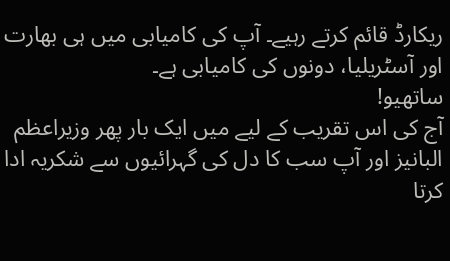ریکارڈ قائم کرتے رہیے۔ آپ کی کامیابی میں ہی بھارت اور آسٹریلیا، دونوں کی کامیابی ہے۔
ساتھیو!
آج کی اس تقریب کے لیے میں ایک بار پھر وزیراعظم البانیز اور آپ سب کا دل کی گہرائیوں سے شکریہ ادا کرتا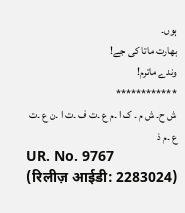ہوں۔
بھارت ماتا کی جے!
وندے ماترم!
************
ش ح۔ ش م ۔ ک ا ۔م ع ۔ت ف ۔ت ا ۔ن ع ۔ت ع ۔م ذ
UR. No. 9767
(रिलीज़ आईडी: 2283024)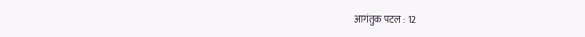आगंतुक पटल : 12